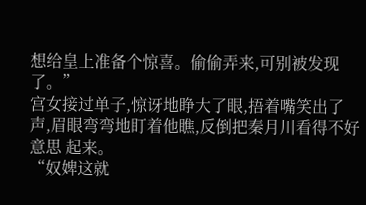想给皇上准备个惊喜。偷偷弄来,可别被发现了。”
宫女接过单子,惊讶地睁大了眼,捂着嘴笑出了声,眉眼弯弯地盯着他瞧,反倒把秦月川看得不好意思 起来。
“奴婢这就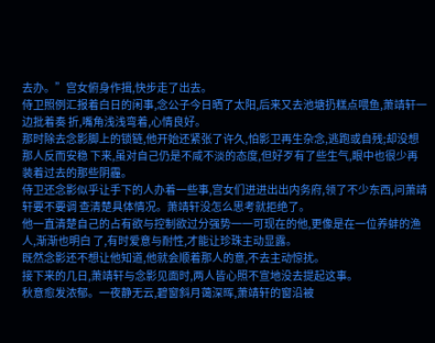去办。”宫女俯身作揖,快步走了出去。
侍卫照例汇报着白日的闲事,念公子今日晒了太阳,后来又去池塘扔糕点喂鱼,萧靖轩一边批着奏 折,嘴角浅浅弯着,心情良好。
那时除去念影脚上的锁链,他开始还紧张了许久,怕影卫再生杂念,逃跑或自残;却没想那人反而安稳 下来,虽对自己仍是不咸不淡的态度,但好歹有了些生气,眼中也很少再装着过去的那些阴霾。
侍卫还念影似乎让手下的人办着一些事,宫女们进进出出内务府,领了不少东西,问萧靖轩要不要调 查清楚具体情况。萧靖轩没怎么思考就拒绝了。
他一直清楚自己的占有欲与控制欲过分强势一一可现在的他,更像是在一位养蚌的渔人,渐渐也明白 了,有时爱意与耐性,才能让珍珠主动显露。
既然念影还不想让他知道,他就会顺着那人的意,不去主动惊扰。
接下来的几日,萧靖轩与念影见面时,两人皆心照不宣地没去提起这事。
秋意愈发浓郁。一夜静无云,碧窗斜月蔼深晖,萧靖轩的窗沿被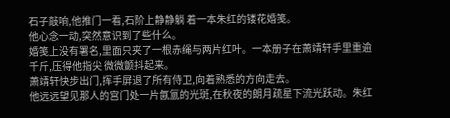石子敲响,他推门一看,石阶上静静躺 着一本朱红的镂花婚笺。
他心念一动,突然意识到了些什么。
婚笺上没有署名,里面只夹了一根赤绳与两片红叶。一本册子在萧靖轩手里重逾千斤,压得他指尖 微微颤抖起来。
萧靖轩快步出门,挥手屏退了所有侍卫,向着熟悉的方向走去。
他远远望见那人的宫门处一片氤氲的光斑,在秋夜的朗月疏星下流光跃动。朱红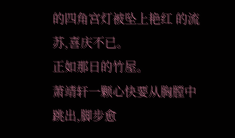的四角宫灯被坠上艳红 的流苏,喜庆不已。
正如那日的竹屋。
萧靖轩一颗心快要从胸膛中跳出,脚步愈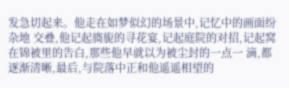发急切起来。他走在如梦似幻的场景中,记忆中的画面纷杂地 交叠,他记起旖旎的寻花宴,记起庭院的对招,记起窝在锦被里的告白,那些他早就以为被尘封的一点一 滴,都逐渐清晰,最后,与院落中正和他遥遥相望的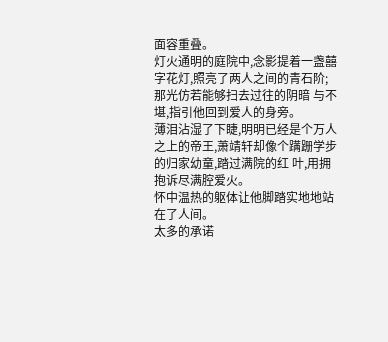面容重叠。
灯火通明的庭院中,念影提着一盏囍字花灯,照亮了两人之间的青石阶;那光仿若能够扫去过往的阴暗 与不堪,指引他回到爱人的身旁。
薄泪沾湿了下睫,明明已经是个万人之上的帝王,萧靖轩却像个蹒跚学步的归家幼童,踏过满院的红 叶,用拥抱诉尽满腔爱火。
怀中温热的躯体让他脚踏实地地站在了人间。
太多的承诺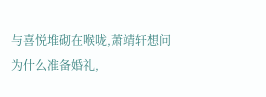与喜悦堆砌在喉咙,萧靖轩想问为什么准备婚礼,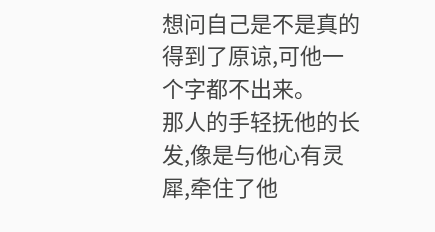想问自己是不是真的得到了原谅,可他一 个字都不出来。
那人的手轻抚他的长发,像是与他心有灵犀,牵住了他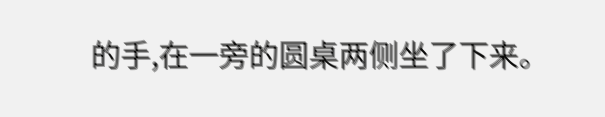的手,在一旁的圆桌两侧坐了下来。